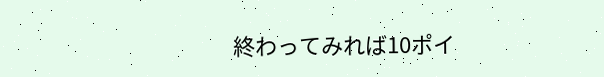終わってみれば10ポイ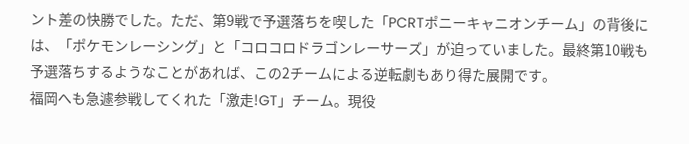ント差の快勝でした。ただ、第9戦で予選落ちを喫した「PCRTポニーキャニオンチーム」の背後には、「ポケモンレーシング」と「コロコロドラゴンレーサーズ」が迫っていました。最終第10戦も予選落ちするようなことがあれば、この2チームによる逆転劇もあり得た展開です。
福岡へも急遽参戦してくれた「激走!GT」チーム。現役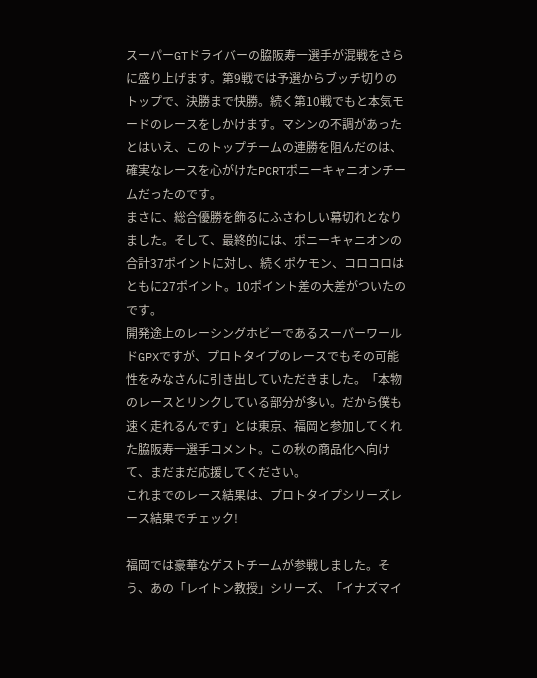スーパーGTドライバーの脇阪寿一選手が混戦をさらに盛り上げます。第9戦では予選からブッチ切りのトップで、決勝まで快勝。続く第10戦でもと本気モードのレースをしかけます。マシンの不調があったとはいえ、このトップチームの連勝を阻んだのは、確実なレースを心がけたPCRTポニーキャニオンチームだったのです。
まさに、総合優勝を飾るにふさわしい幕切れとなりました。そして、最終的には、ポニーキャニオンの合計37ポイントに対し、続くポケモン、コロコロはともに27ポイント。10ポイント差の大差がついたのです。
開発途上のレーシングホビーであるスーパーワールドGPXですが、プロトタイプのレースでもその可能性をみなさんに引き出していただきました。「本物のレースとリンクしている部分が多い。だから僕も速く走れるんです」とは東京、福岡と参加してくれた脇阪寿一選手コメント。この秋の商品化へ向けて、まだまだ応援してください。
これまでのレース結果は、プロトタイプシリーズレース結果でチェック!

福岡では豪華なゲストチームが参戦しました。そう、あの「レイトン教授」シリーズ、「イナズマイ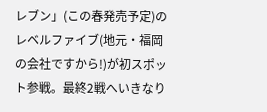レブン」(この春発売予定)のレベルファイブ(地元・福岡の会社ですから!)が初スポット参戦。最終2戦へいきなり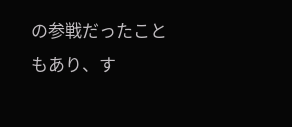の参戦だったこともあり、す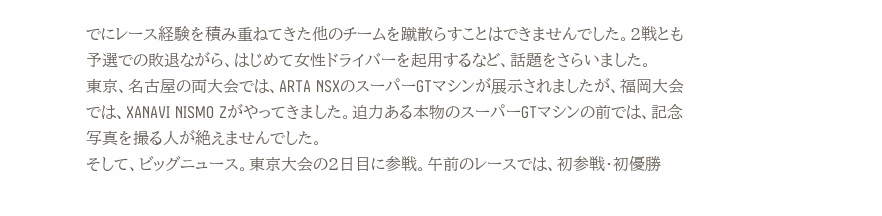でにレース経験を積み重ねてきた他のチームを蹴散らすことはできませんでした。2戦とも予選での敗退ながら、はじめて女性ドライバーを起用するなど、話題をさらいました。
東京、名古屋の両大会では、ARTA NSXのスーパーGTマシンが展示されましたが、福岡大会では、XANAVI NISMO Zがやってきました。迫力ある本物のスーパーGTマシンの前では、記念写真を撮る人が絶えませんでした。
そして、ビッグニュース。東京大会の2日目に参戦。午前のレースでは、初参戦・初優勝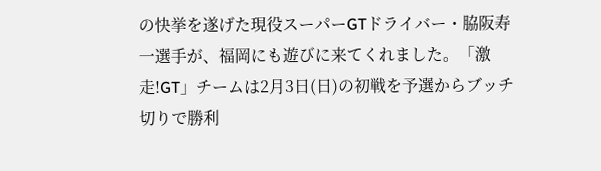の快挙を遂げた現役スーパーGTドライバー・脇阪寿一選手が、福岡にも遊びに来てくれました。「激走!GT」チームは2月3日(日)の初戦を予選からブッチ切りで勝利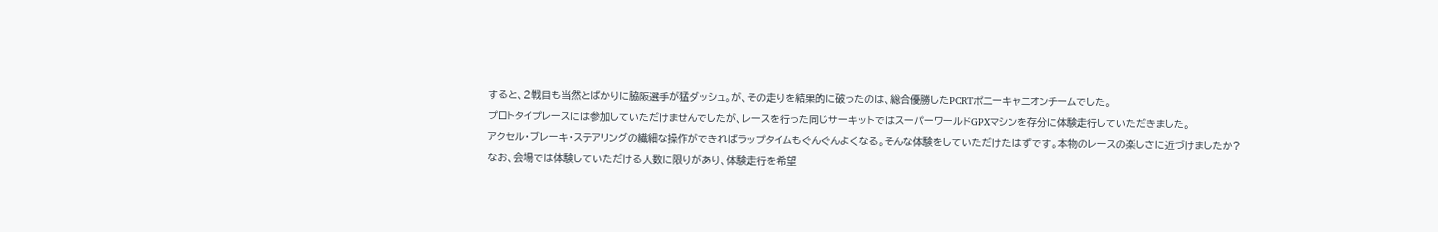すると、2戦目も当然とばかりに脇阪選手が猛ダッシュ。が、その走りを結果的に破ったのは、総合優勝したPCRTポニーキャニオンチームでした。
プロトタイプレースには参加していただけませんでしたが、レースを行った同じサーキットではスーパーワールドGPXマシンを存分に体験走行していただきました。
アクセル・ブレーキ・ステアリングの繊細な操作ができればラップタイムもぐんぐんよくなる。そんな体験をしていただけたはずです。本物のレースの楽しさに近づけましたか?
なお、会場では体験していただける人数に限りがあり、体験走行を希望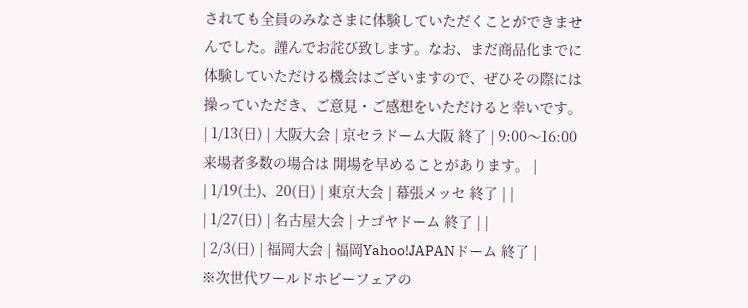されても全員のみなさまに体験していただくことができませんでした。謹んでお詫び致します。なお、まだ商品化までに体験していただける機会はございますので、ぜひその際には操っていただき、ご意見・ご感想をいただけると幸いです。
| 1/13(日) | 大阪大会 | 京セラドーム大阪 終了 | 9:00〜16:00 来場者多数の場合は 開場を早めることがあります。 |
| 1/19(土)、20(日) | 東京大会 | 幕張メッセ 終了 | |
| 1/27(日) | 名古屋大会 | ナゴヤドーム 終了 | |
| 2/3(日) | 福岡大会 | 福岡Yahoo!JAPANドーム 終了 |
※次世代ワールドホビーフェアの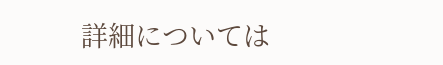詳細については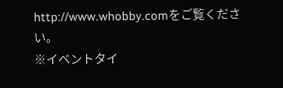http://www.whobby.comをご覧ください。
※イベントタイ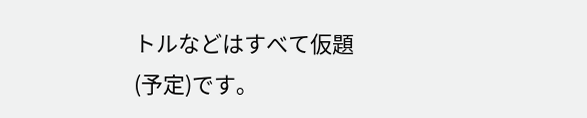トルなどはすべて仮題(予定)です。